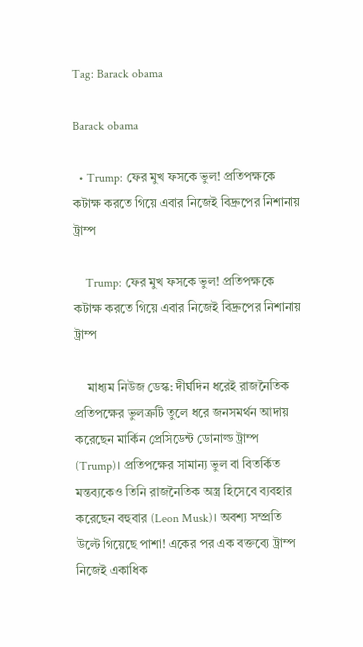Tag: Barack obama

Barack obama

  • Trump: ফের মুখ ফসকে ভুল! প্রতিপক্ষকে কটাক্ষ করতে গিয়ে এবার নিজেই বিদ্রুপের নিশানায় ট্রাম্প

    Trump: ফের মুখ ফসকে ভুল! প্রতিপক্ষকে কটাক্ষ করতে গিয়ে এবার নিজেই বিদ্রুপের নিশানায় ট্রাম্প

    মাধ্যম নিউজ ডেস্ক: দীর্ঘদিন ধরেই রাজনৈতিক প্রতিপক্ষের ভুলত্রুটি তুলে ধরে জনসমর্থন আদায় করেছেন মার্কিন প্রেসিডেন্ট ডোনাল্ড ট্রাম্প (Trump)। প্রতিপক্ষের সামান্য ভুল বা বিতর্কিত মন্তব্যকেও তিনি রাজনৈতিক অস্ত্র হিসেবে ব্যবহার করেছেন বহুবার (Leon Musk)। অবশ্য সম্প্রতি উল্টে গিয়েছে পাশা! একের পর এক বক্তব্যে ট্রাম্প নিজেই একাধিক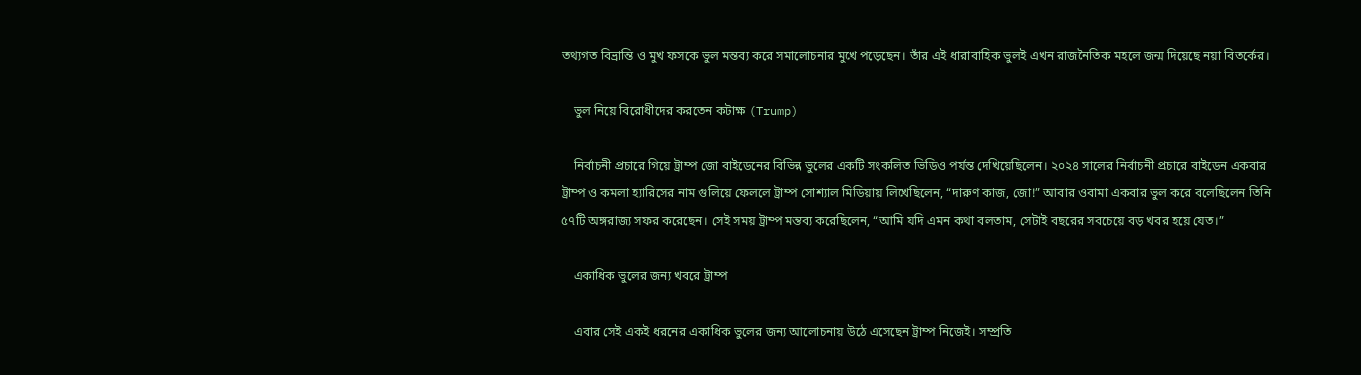তথ্যগত বিভ্রান্তি ও মুখ ফসকে ভুল মন্তব্য করে সমালোচনার মুখে পড়েছেন। তাঁর এই ধারাবাহিক ভুলই এখন রাজনৈতিক মহলে জন্ম দিয়েছে নয়া বিতর্কের।

    ভুল নিয়ে বিরোধীদের করতেন কটাক্ষ (Trump)

    নির্বাচনী প্রচারে গিয়ে ট্রাম্প জো বাইডেনের বিভিন্ন ভুলের একটি সংকলিত ভিডিও পর্যন্ত দেখিয়েছিলেন। ২০২৪ সালের নির্বাচনী প্রচারে বাইডেন একবার ট্রাম্প ও কমলা হ্যারিসের নাম গুলিয়ে ফেললে ট্রাম্প সোশ্যাল মিডিয়ায় লিখেছিলেন, “দারুণ কাজ, জো!” আবার ওবামা একবার ভুল করে বলেছিলেন তিনি ৫৭টি অঙ্গরাজ্য সফর করেছেন। সেই সময় ট্রাম্প মন্তব্য করেছিলেন, “আমি যদি এমন কথা বলতাম, সেটাই বছরের সবচেয়ে বড় খবর হয়ে যেত।”

    একাধিক ভুলের জন্য খবরে ট্রাম্প

    এবার সেই একই ধরনের একাধিক ভুলের জন্য আলোচনায় উঠে এসেছেন ট্রাম্প নিজেই। সম্প্রতি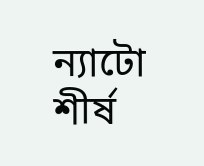ন্যাটো শীর্ষ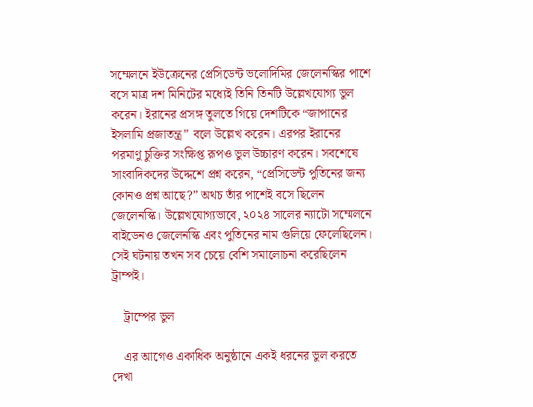সম্মেলনে ইউক্রেনের প্রেসিডেন্ট ভলোদিমির জেলেনস্কির পাশে বসে মাত্র দশ মিনিটের মধ্যেই তিনি তিনটি উল্লেখযোগ্য ভুল করেন। ইরানের প্রসঙ্গ তুলতে গিয়ে দেশটিকে “জাপানের ইসলামি প্রজাতন্ত্র” বলে উল্লেখ করেন। এরপর ইরানের পরমাণু চুক্তির সংক্ষিপ্ত রূপও ভুল উচ্চারণ করেন। সবশেষে সাংবাদিকদের উদ্দেশে প্রশ্ন করেন, “প্রেসিডেন্ট পুতিনের জন্য কোনও প্রশ্ন আছে?” অথচ তাঁর পাশেই বসে ছিলেন জেলেনস্কি। উল্লেখযোগ্যভাবে, ২০২৪ সালের ন্যাটো সম্মেলনে বাইডেনও জেলেনস্কি এবং পুতিনের নাম গুলিয়ে ফেলেছিলেন। সেই ঘটনায় তখন সব চেয়ে বেশি সমালোচনা করেছিলেন ট্রাম্পই।

    ট্রাম্পের ভুল

    এর আগেও একাধিক অনুষ্ঠানে একই ধরনের ভুল করতে দেখা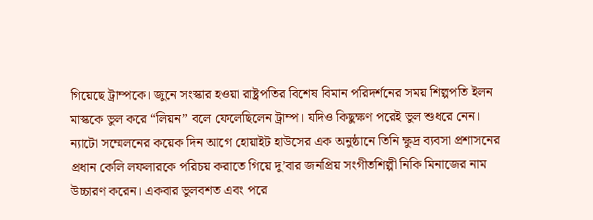গিয়েছে ট্রাম্পকে। জুনে সংস্কার হওয়া রাষ্ট্রপতির বিশেষ বিমান পরিদর্শনের সময় শিল্পপতি ইলন মাস্ককে ভুল করে “লিয়ন” বলে ফেলেছিলেন ট্রাম্প। যদিও কিছুক্ষণ পরেই ভুল শুধরে নেন। ন্যাটো সম্মেলনের কয়েক দিন আগে হোয়াইট হাউসের এক অনুষ্ঠানে তিনি ক্ষুদ্র ব্যবসা প্রশাসনের প্রধান কেলি লফলারকে পরিচয় করাতে গিয়ে দু’বার জনপ্রিয় সংগীতশিল্পী নিকি মিনাজের নাম উচ্চারণ করেন। একবার ভুলবশত এবং পরে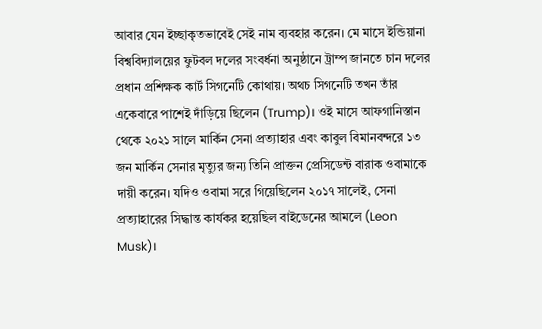আবার যেন ইচ্ছাকৃতভাবেই সেই নাম ব্যবহার করেন। মে মাসে ইন্ডিয়ানা বিশ্ববিদ্যালয়ের ফুটবল দলের সংবর্ধনা অনুষ্ঠানে ট্রাম্প জানতে চান দলের প্রধান প্রশিক্ষক কার্ট সিগনেটি কোথায়। অথচ সিগনেটি তখন তাঁর একেবারে পাশেই দাঁড়িয়ে ছিলেন (Trump)। ওই মাসে আফগানিস্তান থেকে ২০২১ সালে মার্কিন সেনা প্রত্যাহার এবং কাবুল বিমানবন্দরে ১৩ জন মার্কিন সেনার মৃত্যুর জন্য তিনি প্রাক্তন প্রেসিডেন্ট বারাক ওবামাকে দায়ী করেন। যদিও ওবামা সরে গিয়েছিলেন ২০১৭ সালেই, সেনা প্রত্যাহারের সিদ্ধান্ত কার্যকর হয়েছিল বাইডেনের আমলে (Leon Musk)।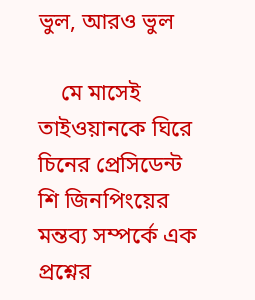ভুল, আরও ভুল

    মে মাসেই তাইওয়ানকে ঘিরে চিনের প্রেসিডেন্ট শি জিনপিংয়ের মন্তব্য সম্পর্কে এক প্রশ্নের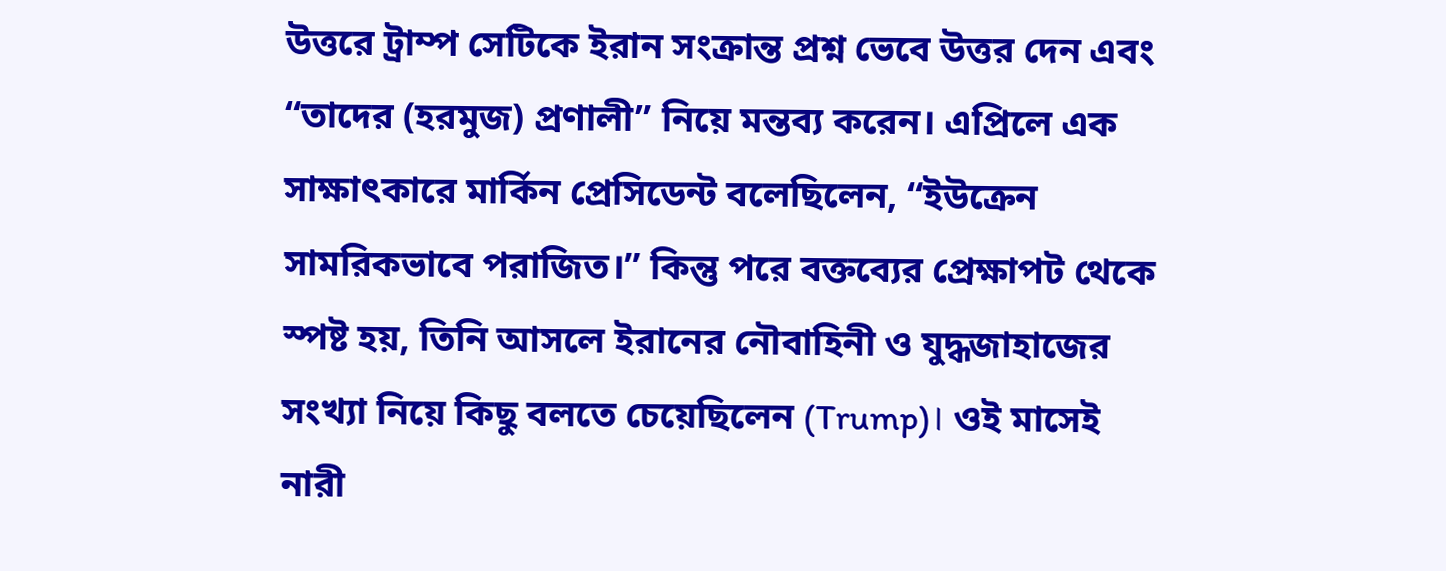উত্তরে ট্রাম্প সেটিকে ইরান সংক্রান্ত প্রশ্ন ভেবে উত্তর দেন এবং “তাদের (হরমুজ) প্রণালী” নিয়ে মন্তব্য করেন। এপ্রিলে এক সাক্ষাৎকারে মার্কিন প্রেসিডেন্ট বলেছিলেন, “ইউক্রেন সামরিকভাবে পরাজিত।” কিন্তু পরে বক্তব্যের প্রেক্ষাপট থেকে স্পষ্ট হয়, তিনি আসলে ইরানের নৌবাহিনী ও যুদ্ধজাহাজের সংখ্যা নিয়ে কিছু বলতে চেয়েছিলেন (Trump)। ওই মাসেই নারী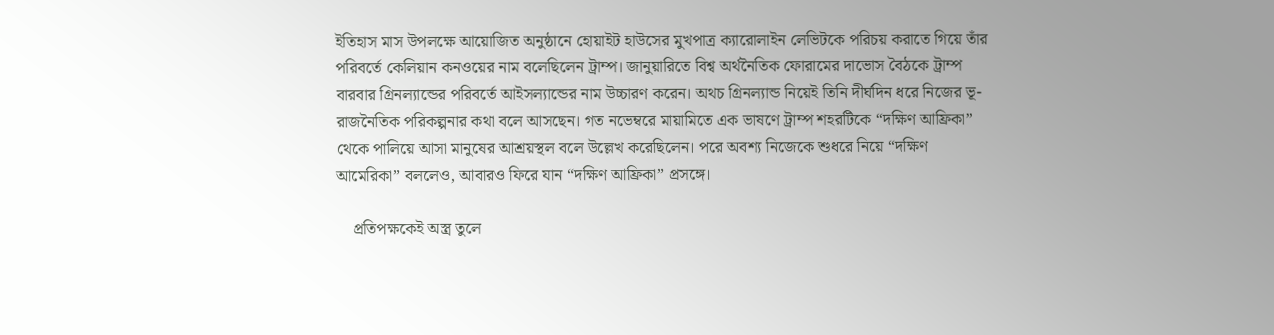ইতিহাস মাস উপলক্ষে আয়োজিত অনুষ্ঠানে হোয়াইট হাউসের মুখপাত্র ক্যারোলাইন লেভিটকে পরিচয় করাতে গিয়ে তাঁর পরিবর্তে কেলিয়ান কনওয়ের নাম বলেছিলেন ট্রাম্প। জানুয়ারিতে বিশ্ব অর্থনৈতিক ফোরামের দাভোস বৈঠকে ট্রাম্প বারবার গ্রিনল্যান্ডের পরিবর্তে আইসল্যান্ডের নাম উচ্চারণ করেন। অথচ গ্রিনল্যান্ড নিয়েই তিনি দীর্ঘদিন ধরে নিজের ভূ-রাজনৈতিক পরিকল্পনার কথা বলে আসছেন। গত নভেম্বরে মায়ামিতে এক ভাষণে ট্রাম্প শহরটিকে “দক্ষিণ আফ্রিকা” থেকে পালিয়ে আসা মানুষের আশ্রয়স্থল বলে উল্লেখ করেছিলেন। পরে অবশ্য নিজেকে শুধরে নিয়ে “দক্ষিণ আমেরিকা” বললেও, আবারও ফিরে যান “দক্ষিণ আফ্রিকা” প্রসঙ্গে।

    প্রতিপক্ষকেই অস্ত্র তুলে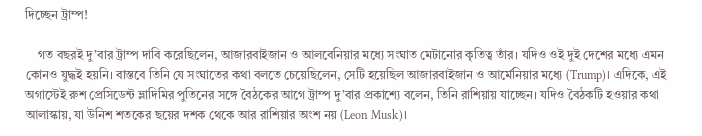দিচ্ছেন ট্রাম্প!

    গত বছরই দু’বার ট্রাম্প দাবি করেছিলেন, আজারবাইজান ও আলবেনিয়ার মধ্যে সংঘাত মেটানোর কৃতিত্ব তাঁর। যদিও ওই দুই দেশের মধ্যে এমন কোনও যুদ্ধই হয়নি। বাস্তবে তিনি যে সংঘাতের কথা বলতে চেয়েছিলেন, সেটি হয়েছিল আজারবাইজান ও আর্মেনিয়ার মধ্যে (Trump)। এদিকে, এই অগাস্টেই রুশ প্রেসিডেন্ট ভ্লাদিমির পুতিনের সঙ্গে বৈঠকের আগে ট্রাম্প দু’বার প্রকাশ্যে বলেন, তিনি রাশিয়ায় যাচ্ছেন। যদিও বৈঠকটি হওয়ার কথা আলাস্কায়, যা উনিশ শতকের ছয়ের দশক থেকে আর রাশিয়ার অংশ নয় (Leon Musk)।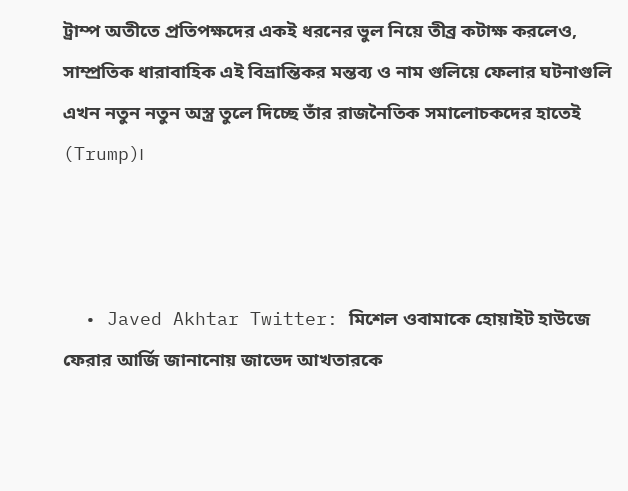ট্রাম্প অতীতে প্রতিপক্ষদের একই ধরনের ভুল নিয়ে তীব্র কটাক্ষ করলেও, সাম্প্রতিক ধারাবাহিক এই বিভ্রান্তিকর মন্তব্য ও নাম গুলিয়ে ফেলার ঘটনাগুলি এখন নতুন নতুন অস্ত্র তুলে দিচ্ছে তাঁর রাজনৈতিক সমালোচকদের হাতেই (Trump)।



  • Javed Akhtar Twitter: মিশেল ওবামাকে হোয়াইট হাউজে ফেরার আর্জি জানানোয় জাভেদ আখতারকে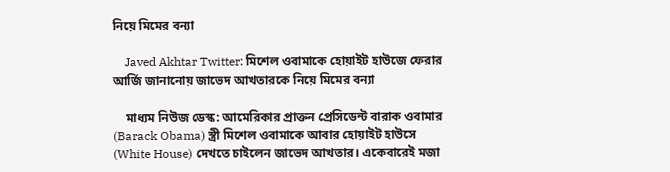নিয়ে মিমের বন্যা

    Javed Akhtar Twitter: মিশেল ওবামাকে হোয়াইট হাউজে ফেরার আর্জি জানানোয় জাভেদ আখতারকে নিয়ে মিমের বন্যা

    মাধ্যম নিউজ ডেস্ক: আমেরিকার প্রাক্তন প্রেসিডেন্ট বারাক ওবামার (Barack Obama) স্ত্রী মিশেল ওবামাকে আবার হোয়াইট হাউসে (White House) দেখতে চাইলেন জাভেদ আখতার। একেবারেই মজা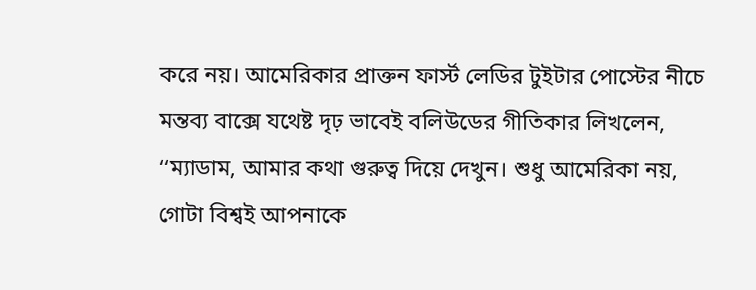করে নয়। আমেরিকার প্রাক্তন ফার্স্ট লেডির টুইটার পোস্টের নীচে মন্তব্য বাক্সে যথেষ্ট দৃঢ় ভাবেই বলিউডের গীতিকার লিখলেন, ‘‘ম্যাডাম, আমার কথা গুরুত্ব দিয়ে দেখুন। শুধু আমেরিকা নয়, গোটা বিশ্বই আপনাকে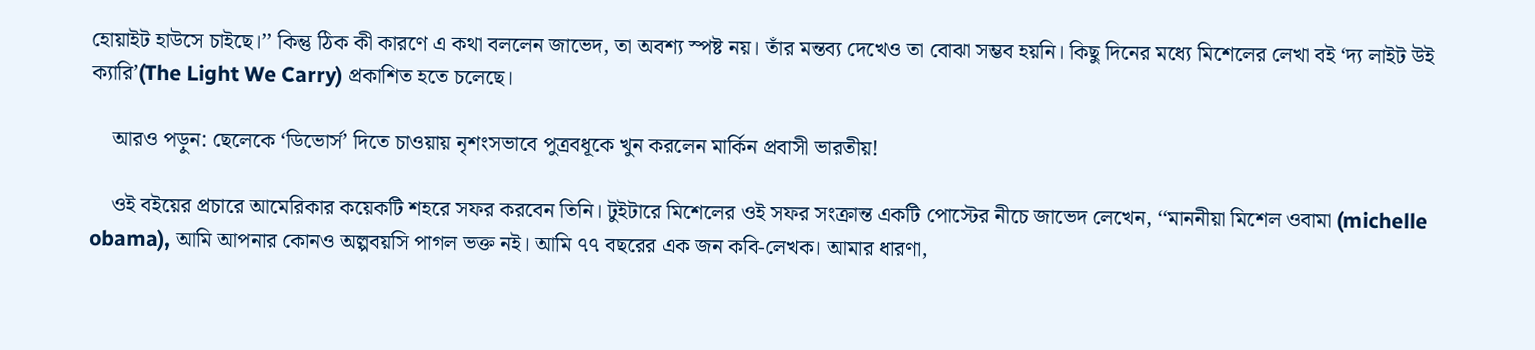হোয়াইট হাউসে চাইছে।’’ কিন্তু ঠিক কী কারণে এ কথা বললেন জাভেদ, তা অবশ্য স্পষ্ট নয়। তাঁর মন্তব্য দেখেও তা বোঝা সম্ভব হয়নি। কিছু দিনের মধ্যে মিশেলের লেখা বই ‘দ্য লাইট উই ক্যারি’(The Light We Carry) প্রকাশিত হতে চলেছে।

    আরও পড়ুন: ছেলেকে ‘ডিভোর্স’ দিতে চাওয়ায় নৃশংসভাবে পুত্রবধূকে খুন করলেন মার্কিন প্রবাসী ভারতীয়!

    ওই বইয়ের প্রচারে আমেরিকার কয়েকটি শহরে সফর করবেন তিনি। টুইটারে মিশেলের ওই সফর সংক্রান্ত একটি পোস্টের নীচে জাভেদ লেখেন, ‘‘মাননীয়া মিশেল ওবামা (michelle obama), আমি আপনার কোনও অল্পবয়সি পাগল ভক্ত নই। আমি ৭৭ বছরের এক জন কবি-লেখক। আমার ধারণা,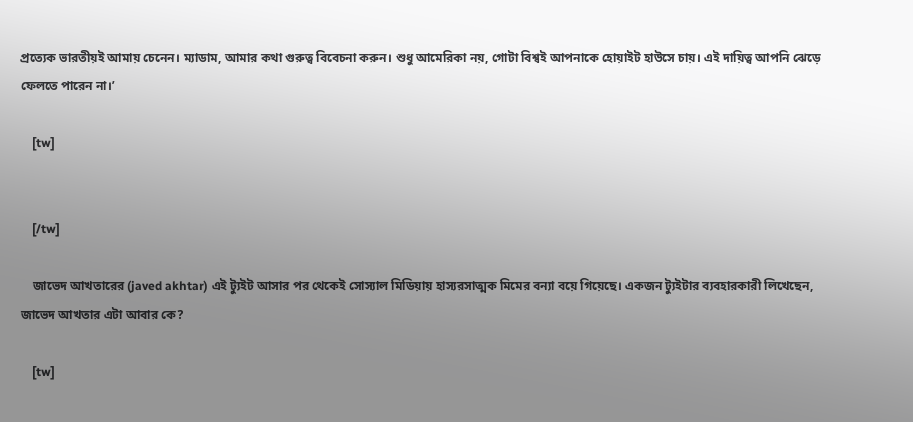প্রত্যেক ভারতীয়ই আমায় চেনেন। ম্যাডাম, আমার কথা গুরুত্ব বিবেচনা করুন। শুধু আমেরিকা নয়, গোটা বিশ্বই আপনাকে হোয়াইট হাউসে চায়। এই দায়িত্ব আপনি ঝেড়ে ফেলতে পারেন না।’

    [tw]


    [/tw]

    জাভেদ আখতারের (javed akhtar) এই ট্যুইট আসার পর থেকেই সোস্যাল মিডিয়ায় হাস্যরসাত্মক মিমের বন্যা বয়ে গিয়েছে। একজন ট্যুইটার ব্যবহারকারী লিখেছেন, জাভেদ আখতার এটা আবার কে?

    [tw]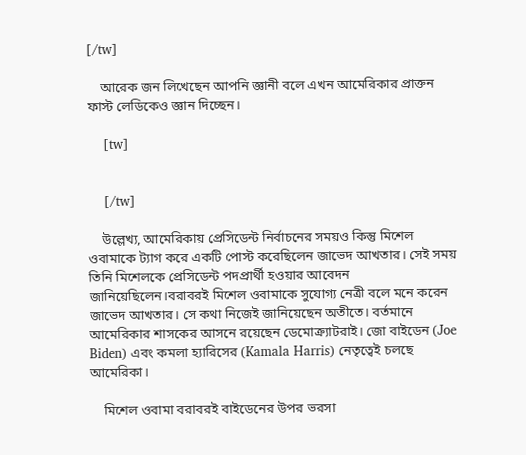[/tw]

    আরেক জন লিখেছেন আপনি জ্ঞানী বলে এখন আমেরিকার প্রাক্তন ফাস্ট লেডিকেও জ্ঞান দিচ্ছেন।

    [tw]


    [/tw]

    উল্লেখ্য, আমেরিকায় প্রেসিডেন্ট নির্বাচনের সময়ও কিন্তু মিশেল ওবামাকে ট্যাগ করে একটি পোস্ট করেছিলেন জাভেদ আখতার। সেই সময় তিনি মিশেলকে প্রেসিডেন্ট পদপ্রার্থী হওয়ার আবেদন জানিয়েছিলেন।বরাবরই মিশেল ওবামাকে সুযোগ্য নেত্রী বলে মনে করেন জাভেদ আখতার। সে কথা নিজেই জানিয়েছেন অতীতে। বর্তমানে আমেরিকার শাসকের আসনে রয়েছেন ডেমোক্র্যাটরাই। জো বাইডেন (Joe Biden) এবং কমলা হ্যারিসের (Kamala Harris) নেতৃত্বেই চলছে আমেরিকা।

    মিশেল ওবামা বরাবরই বাইডেনের উপর ভরসা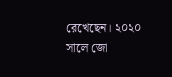রেখেছেন। ২০২০ সালে জো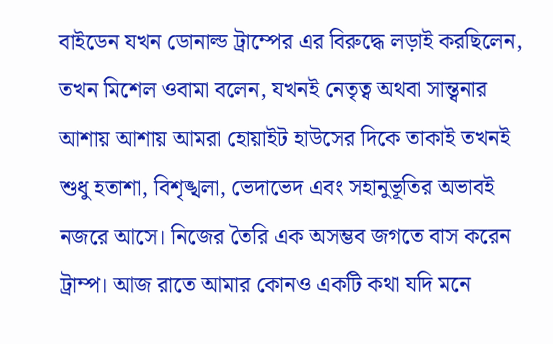বাইডেন যখন ডোনাল্ড ট্রাম্পের এর বিরুদ্ধে লড়াই করছিলেন, তখন মিশেল ওবামা বলেন, যখনই নেতৃত্ব অথবা সান্ত্বনার আশায় আশায় আমরা হোয়াইট হাউসের দিকে তাকাই তখনই শুধু হতাশা, বিশৃঙ্খলা, ভেদাভেদ এবং সহানুভূতির অভাবই নজরে আসে। নিজের তৈরি এক অসম্ভব জগতে বাস করেন ট্রাম্প। আজ রাতে আমার কোনও একটি কথা যদি মনে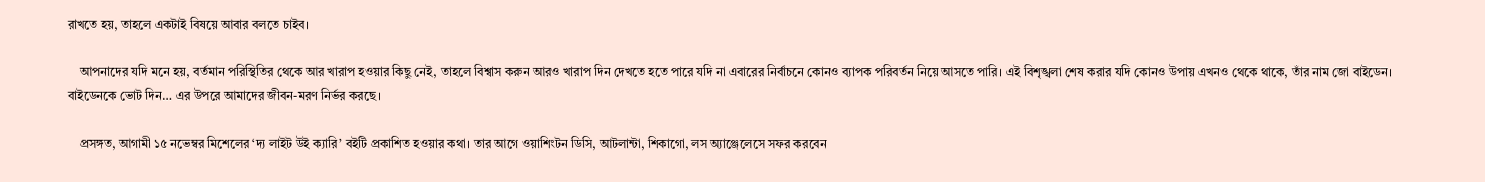রাখতে হয়, তাহলে একটাই বিষয়ে আবার বলতে চাইব।

    আপনাদের যদি মনে হয়, বর্তমান পরিস্থিতির থেকে আর খারাপ হওয়ার কিছু নেই, তাহলে বিশ্বাস করুন আরও খারাপ দিন দেখতে হতে পারে যদি না এবারের নির্বাচনে কোনও ব্যাপক পরিবর্তন নিয়ে আসতে পারি। এই বিশৃঙ্খলা শেষ করার যদি কোনও উপায় এখনও থেকে থাকে, তাঁর নাম জো বাইডেন। বাইডেনকে ভোট দিন… এর উপরে আমাদের জীবন-মরণ নির্ভর করছে।

    প্রসঙ্গত, আগামী ১৫ নভেম্বর মিশেলের ‘দ্য লাইট উই ক্যারি’ বইটি প্রকাশিত হওয়ার কথা। তার আগে ওয়াশিংটন ডিসি, আটলান্টা, শিকাগো, লস অ্যাঞ্জেলেসে সফর করবেন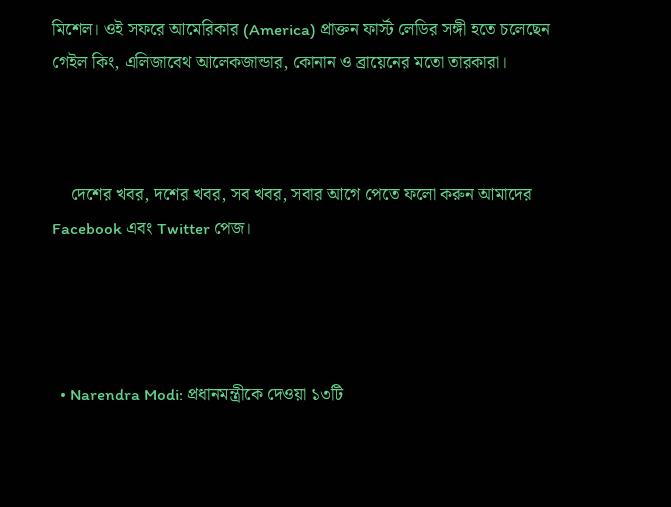মিশেল। ওই সফরে আমেরিকার (America) প্রাক্তন ফার্স্ট লেডির সঙ্গী হতে চলেছেন গেইল কিং, এলিজাবেথ আলেকজান্ডার, কোনান ও ব্রায়েনের মতো তারকারা।



    দেশের খবর, দশের খবর, সব খবর, সবার আগে পেতে ফলো করুন আমাদের Facebook এবং Twitter পেজ।




  • Narendra Modi: প্রধানমন্ত্রীকে দেওয়া ১৩টি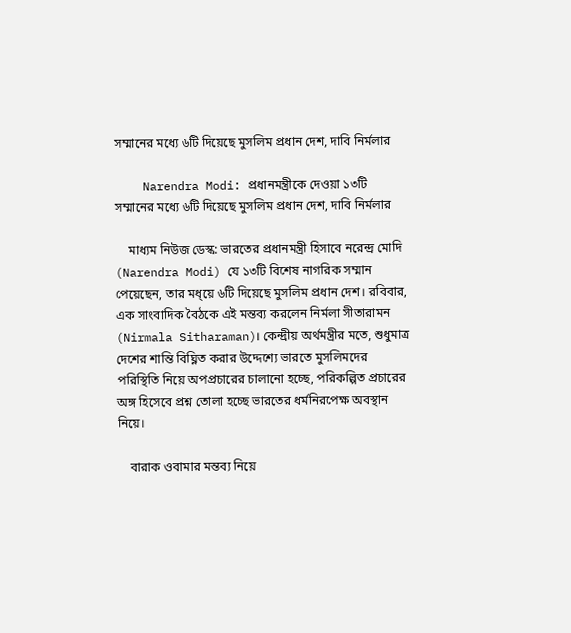সম্মানের মধ্যে ৬টি দিয়েছে মুসলিম প্রধান দেশ, দাবি নির্মলার

    Narendra Modi: প্রধানমন্ত্রীকে দেওয়া ১৩টি সম্মানের মধ্যে ৬টি দিয়েছে মুসলিম প্রধান দেশ, দাবি নির্মলার

    মাধ্যম নিউজ ডেস্ক: ভারতের প্রধানমন্ত্রী হিসাবে নরেন্দ্র মোদি (Narendra Modi) যে ১৩টি বিশেষ নাগরিক সম্মান পেয়েছেন, তার মধ্য়ে ৬টি দিয়েছে মুসলিম প্রধান দেশ। রবিবার, এক সাংবাদিক বৈঠকে এই মন্তব্য করলেন নির্মলা সীতারামন (Nirmala Sitharaman)। কেন্দ্রীয় অর্থমন্ত্রীর মতে, শুধুমাত্র দেশের শান্তি বিঘ্নিত করার উদ্দেশ্যে ভারতে মুসলিমদের পরিস্থিতি নিয়ে অপপ্রচারের চালানো হচ্ছে, পরিকল্পিত প্রচারের অঙ্গ হিসেবে প্রশ্ন তোলা হচ্ছে ভারতের ধর্মনিরপেক্ষ অবস্থান নিয়ে।

    বারাক ওবামার মন্তব্য নিয়ে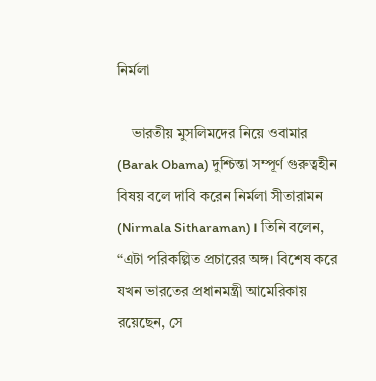নির্মলা

    ভারতীয় মুসলিমদের নিয়ে ওবামার (Barak Obama) দুশ্চিন্তা সম্পূর্ণ গুরুত্বহীন বিষয় বলে দাবি করেন নির্মলা সীতারামন (Nirmala Sitharaman)। তিনি বলেন, ‘‘এটা পরিকল্পিত প্রচারের অঙ্গ। বিশেষ করে যখন ভারতের প্রধানমন্ত্রী আমেরিকায় রয়েছেন, সে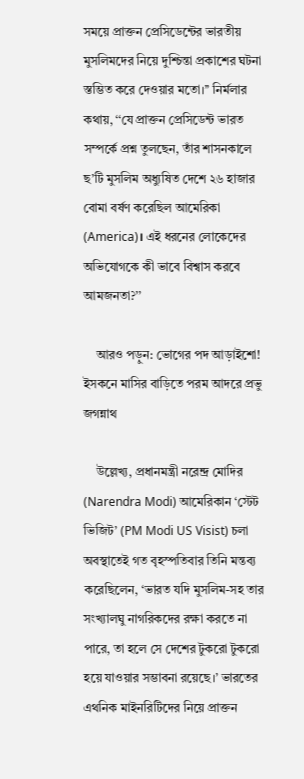সময়ে প্রাক্তন প্রেসিডেন্টের ভারতীয় মুসলিমদের নিয়ে দুশ্চিন্তা প্রকাশের ঘটনা স্তম্ভিত করে দেওয়ার মতো।’’ নির্মলার কথায়, ‘‘যে প্রাক্তন প্রেসিডেন্ট ভারত সম্পর্কে প্রশ্ন তুলছেন, তাঁর শাসনকালে ছ’টি মুসলিম অধ্যুষিত দেশে ২৬ হাজার বোমা বর্ষণ করেছিল আমেরিকা (America)। এই ধরনের লোকেদের অভিযোগকে কী ভাবে বিশ্বাস করবে আমজনতা?’’

    আরও পড়ুন: ভোগের পদ আড়াইশো! ইসকনে মাসির বাড়িতে পরম আদরে প্রভু জগন্নাথ

    উল্লেখ্য, প্রধানমন্ত্রী নরেন্দ্র মোদির (Narendra Modi) আমেরিকান ‘স্টেট ভিজিট’ (PM Modi US Visist) চলা অবস্থাতেই গত বৃহস্পতিবার তিনি মন্তব্য করেছিলেন, ‘ভারত যদি মুসলিম-সহ তার সংখ্যালঘু নাগরিকদের রক্ষা করতে না পারে, তা হলে সে দেশের টুকরো টুকরো হয়ে যাওয়ার সম্ভাবনা রয়েছে।’ ভারতের এথনিক মাইনরিটিদের নিয়ে প্রাক্তন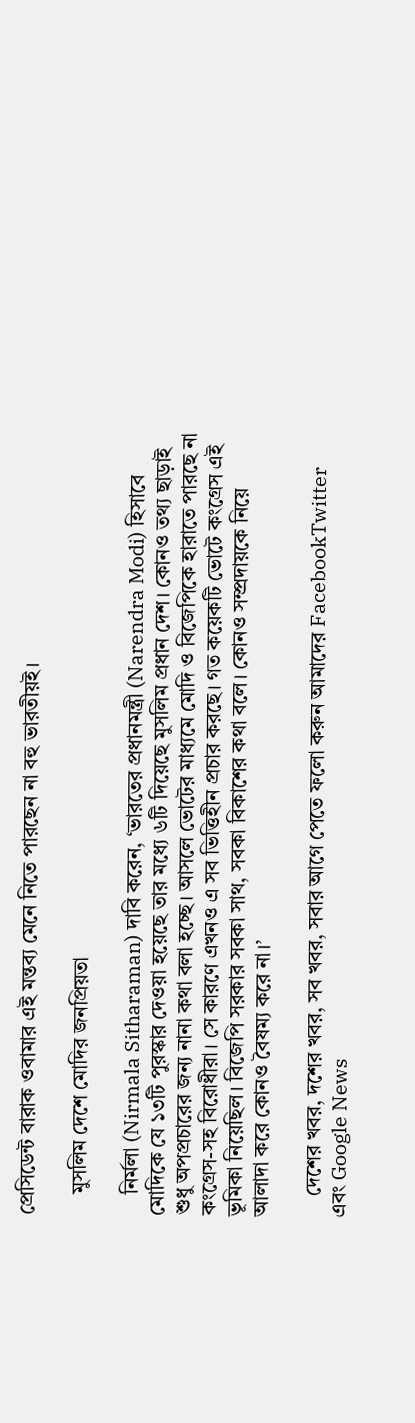প্রেসিডেন্ট বারাক ওবামার এই মন্তব্য মেনে নিতে পারছেন না বহু ভারতীয়ই।

    মুসলিম দেশে মোদির জনপ্রিয়তা

    নির্মলা (Nirmala Sitharaman) দাবি করেন, ‘ভারতের প্রধানমন্ত্রী (Narendra Modi) হিসাবে মোদিকে যে ১৩টি পুরস্কার দেওয়া হয়েছে তার মধ্যে ৬টি দিয়েছে মুসলিম প্রধান দেশ। কোনও তথ্য ছাড়াই শুধু অপপ্রচারের জন্য নানা কথা বলা হচ্ছে। আসলে ভোটের মাধ্যমে মোদি ও বিজেপিকে হারাতে পারছে না কংগ্রেস-সহ বিরোধীরা। সে কারণে এখনও এ সব ভিত্তিহীন প্রচার করছে। গত কয়েকটি ভোটে কংগ্রেস এই ভূমিকা নিয়েছিল। বিজেপি সরকার সবকা সাথ, সবকা বিকাশের কথা বলে। কোনও সম্প্রদায়কে নিয়ে আলাদা করে কোনও বৈষম্য করে না।’

    দেশের খবর, দশের খবর, সব খবর, সবার আগে পেতে ফলো করুন আমাদের FacebookTwitter এবং Google News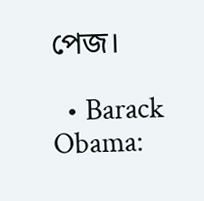পেজ।

  • Barack Obama: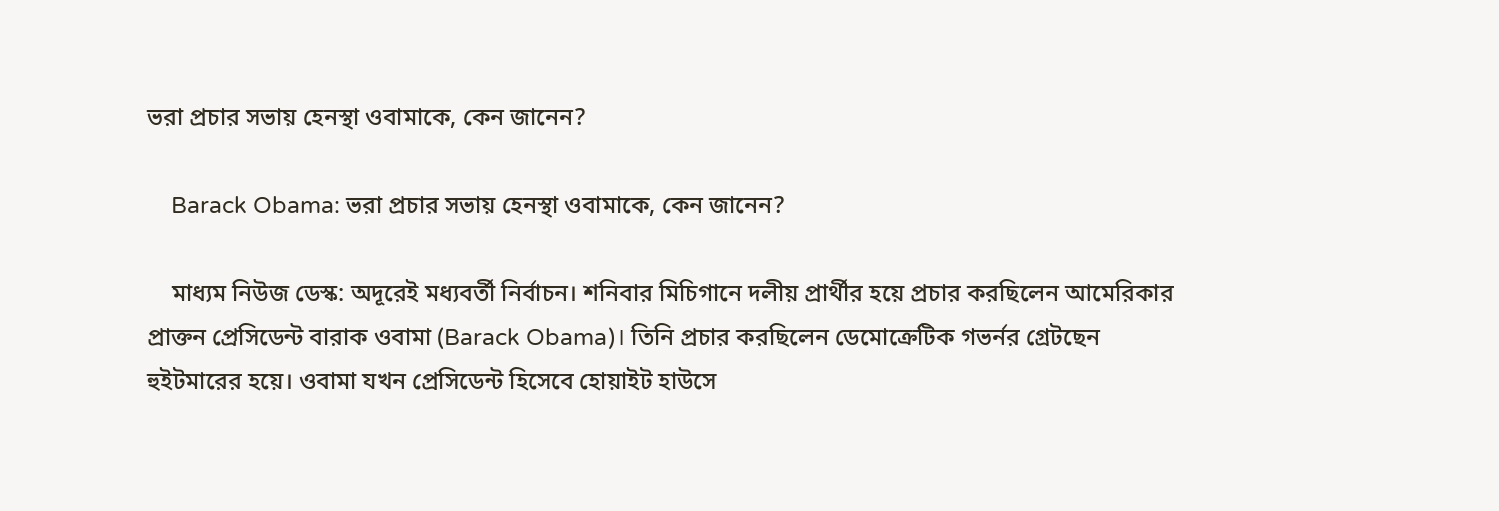ভরা প্রচার সভায় হেনস্থা ওবামাকে, কেন জানেন?

    Barack Obama: ভরা প্রচার সভায় হেনস্থা ওবামাকে, কেন জানেন?

    মাধ্যম নিউজ ডেস্ক: অদূরেই মধ্যবর্তী নির্বাচন। শনিবার মিচিগানে দলীয় প্রার্থীর হয়ে প্রচার করছিলেন আমেরিকার প্রাক্তন প্রেসিডেন্ট বারাক ওবামা (Barack Obama)। তিনি প্রচার করছিলেন ডেমোক্রেটিক গভর্নর গ্রেটছেন হুইটমারের হয়ে। ওবামা যখন প্রেসিডেন্ট হিসেবে হোয়াইট হাউসে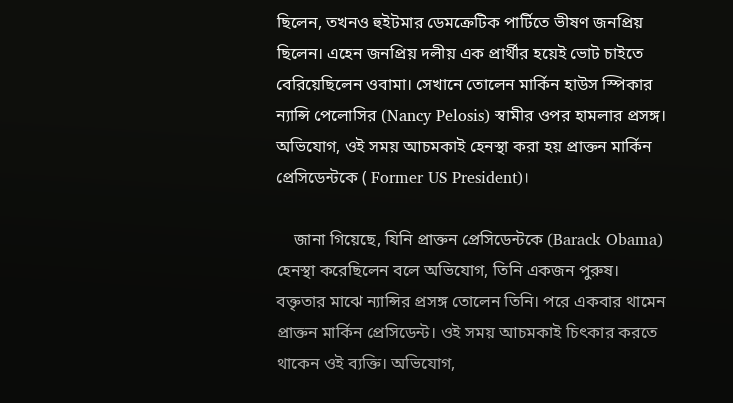ছিলেন, তখনও হুইটমার ডেমক্রেটিক পার্টিতে ভীষণ জনপ্রিয় ছিলেন। এহেন জনপ্রিয় দলীয় এক প্রার্থীর হয়েই ভোট চাইতে বেরিয়েছিলেন ওবামা। সেখানে তোলেন মার্কিন হাউস স্পিকার ন্যান্সি পেলোসির (Nancy Pelosis) স্বামীর ওপর হামলার প্রসঙ্গ। অভিযোগ, ওই সময় আচমকাই হেনস্থা করা হয় প্রাক্তন মার্কিন প্রেসিডেন্টকে ( Former US President)।

    জানা গিয়েছে, যিনি প্রাক্তন প্রেসিডেন্টকে (Barack Obama) হেনস্থা করেছিলেন বলে অভিযোগ, তিনি একজন পুরুষ। বক্তৃতার মাঝে ন্যান্সির প্রসঙ্গ তোলেন তিনি। পরে একবার থামেন প্রাক্তন মার্কিন প্রেসিডেন্ট। ওই সময় আচমকাই চিৎকার করতে থাকেন ওই ব্যক্তি। অভিযোগ,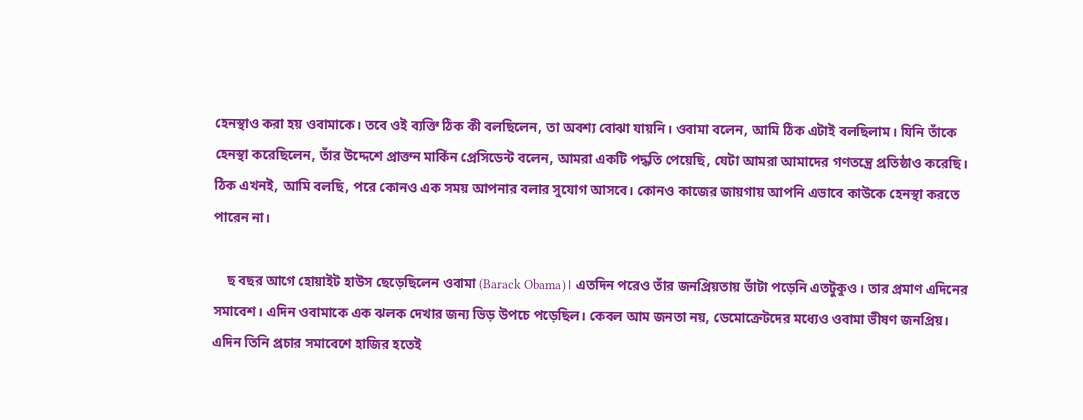হেনস্থাও করা হয় ওবামাকে। তবে ওই ব্যক্তি ঠিক কী বলছিলেন, তা অবশ্য বোঝা যায়নি। ওবামা বলেন, আমি ঠিক এটাই বলছিলাম। যিনি তাঁকে হেনস্থা করেছিলেন, তাঁর উদ্দেশে প্রাক্তন মার্কিন প্রেসিডেন্ট বলেন, আমরা একটি পদ্ধতি পেয়েছি, যেটা আমরা আমাদের গণতন্ত্রে প্রতিষ্ঠাও করেছি। ঠিক এখনই, আমি বলছি, পরে কোনও এক সময় আপনার বলার সুযোগ আসবে। কোনও কাজের জায়গায় আপনি এভাবে কাউকে হেনস্থা করতে পারেন না।

    ছ বছর আগে হোয়াইট হাউস ছেড়েছিলেন ওবামা (Barack Obama)। এতদিন পরেও তাঁর জনপ্রিয়তায় ভাঁটা পড়েনি এতটুকুও। তার প্রমাণ এদিনের সমাবেশ। এদিন ওবামাকে এক ঝলক দেখার জন্য ভিড় উপচে পড়েছিল। কেবল আম জনতা নয়, ডেমোক্রেটদের মধ্যেও ওবামা ভীষণ জনপ্রিয়। এদিন তিনি প্রচার সমাবেশে হাজির হতেই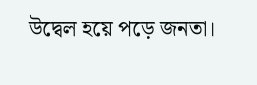উদ্বেল হয়ে পড়ে জনতা।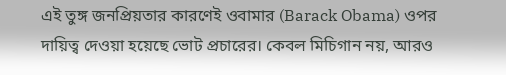এই তুঙ্গ জনপ্রিয়তার কারণেই ওবামার (Barack Obama) ওপর দায়িত্ব দেওয়া হয়েছে ভোট প্রচারের। কেবল মিচিগান নয়, আরও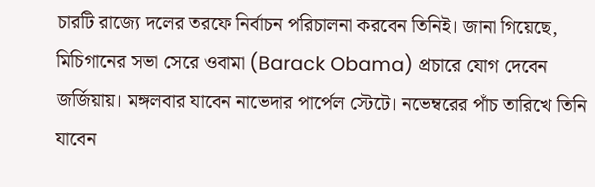চারটি রাজ্যে দলের তরফে নির্বাচন পরিচালনা করবেন তিনিই। জানা গিয়েছে, মিচিগানের সভা সেরে ওবামা (Barack Obama) প্রচারে যোগ দেবেন জর্জিয়ায়। মঙ্গলবার যাবেন নাভেদার পার্পেল স্টেটে। নভেম্বরের পাঁচ তারিখে তিনি যাবেন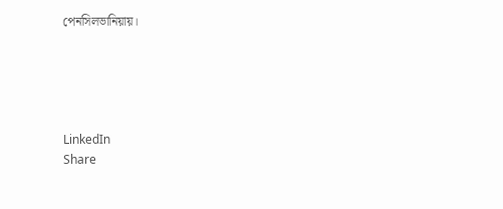পেনসিলভানিয়ায়।





LinkedIn
Share